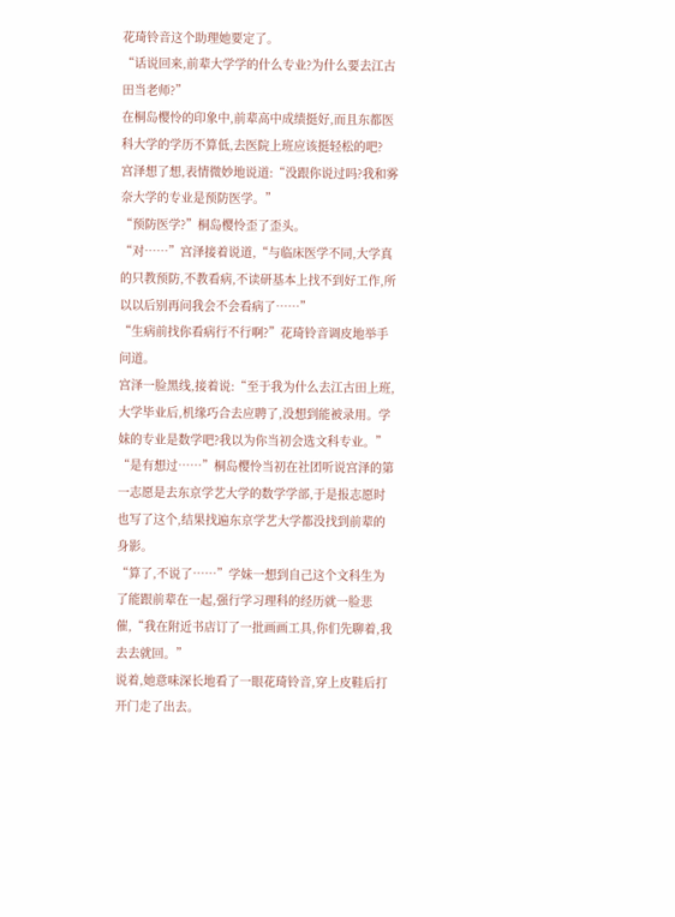花琦铃音这个助理她要定了。
“话说回来,前辈大学学的什么专业?为什么要去江古田当老师?”
在桐岛樱怜的印象中,前辈高中成绩挺好,而且东都医科大学的学历不算低,去医院上班应该挺轻松的吧?
宫泽想了想,表情微妙地说道:“没跟你说过吗?我和雾奈大学的专业是预防医学。”
“预防医学?”桐岛樱怜歪了歪头。
“对……”宫泽接着说道,“与临床医学不同,大学真的只教预防,不教看病,不读研基本上找不到好工作,所以以后别再问我会不会看病了……”
“生病前找你看病行不行啊?”花琦铃音调皮地举手问道。
宫泽一脸黑线,接着说:“至于我为什么去江古田上班,大学毕业后,机缘巧合去应聘了,没想到能被录用。学妹的专业是数学吧?我以为你当初会选文科专业。”
“是有想过……”桐岛樱怜当初在社团听说宫泽的第一志愿是去东京学艺大学的数学学部,于是报志愿时也写了这个,结果找遍东京学艺大学都没找到前辈的身影。
“算了,不说了……”学妹一想到自己这个文科生为了能跟前辈在一起,强行学习理科的经历就一脸悲催,“我在附近书店订了一批画画工具,你们先聊着,我去去就回。”
说着,她意味深长地看了一眼花琦铃音,穿上皮鞋后打开门走了出去。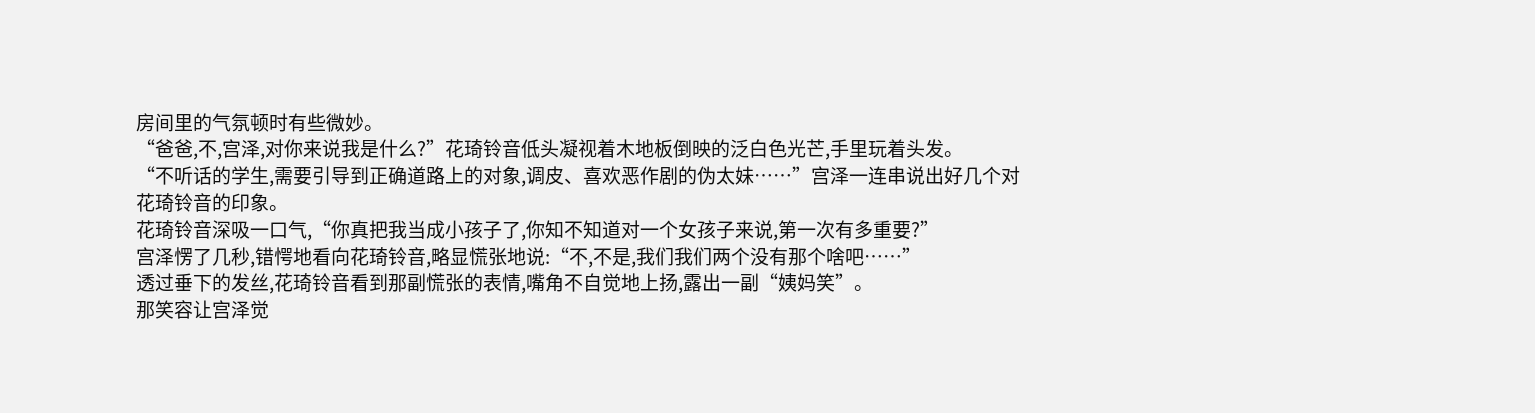房间里的气氛顿时有些微妙。
“爸爸,不,宫泽,对你来说我是什么?”花琦铃音低头凝视着木地板倒映的泛白色光芒,手里玩着头发。
“不听话的学生,需要引导到正确道路上的对象,调皮、喜欢恶作剧的伪太妹……”宫泽一连串说出好几个对花琦铃音的印象。
花琦铃音深吸一口气,“你真把我当成小孩子了,你知不知道对一个女孩子来说,第一次有多重要?”
宫泽愣了几秒,错愕地看向花琦铃音,略显慌张地说:“不,不是,我们我们两个没有那个啥吧……”
透过垂下的发丝,花琦铃音看到那副慌张的表情,嘴角不自觉地上扬,露出一副“姨妈笑”。
那笑容让宫泽觉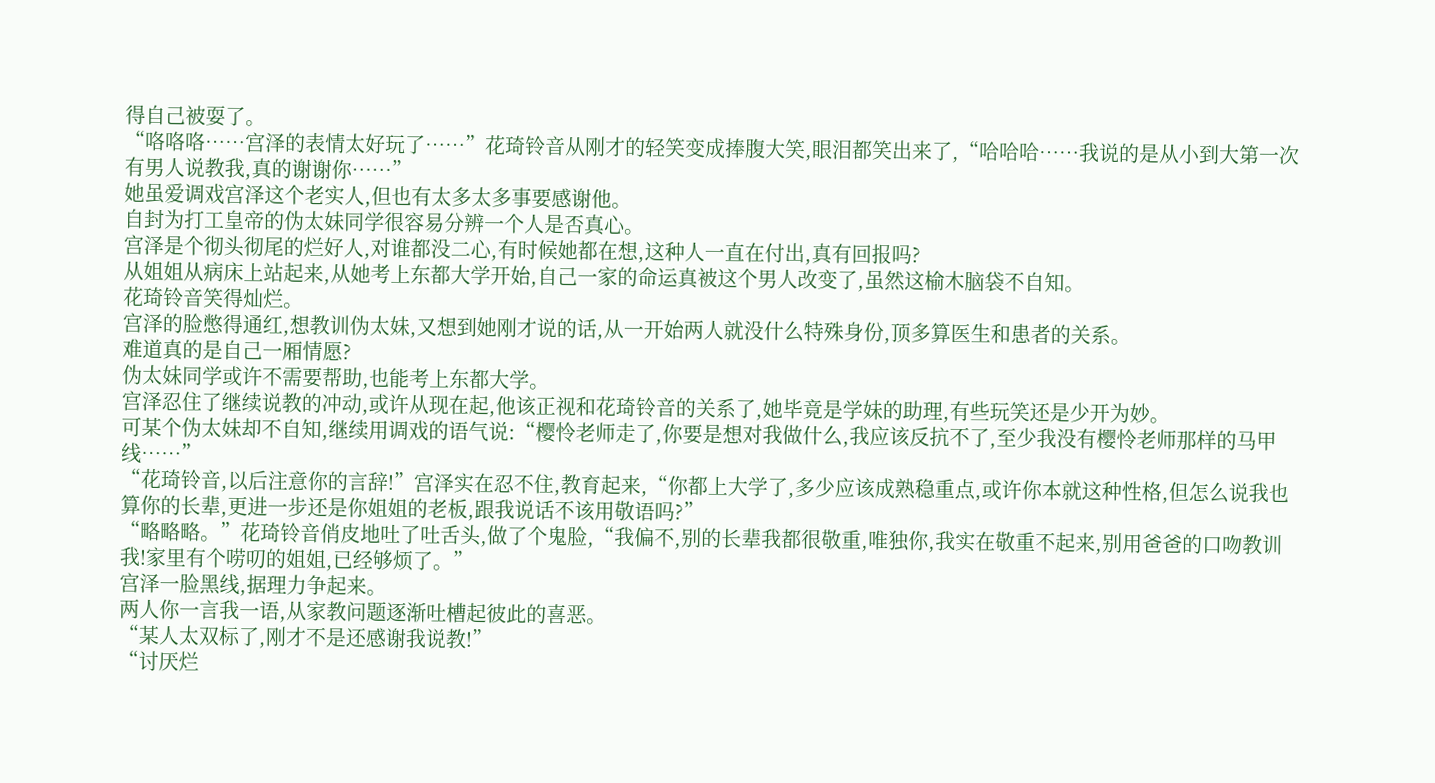得自己被耍了。
“咯咯咯……宫泽的表情太好玩了……”花琦铃音从刚才的轻笑变成捧腹大笑,眼泪都笑出来了,“哈哈哈……我说的是从小到大第一次有男人说教我,真的谢谢你……”
她虽爱调戏宫泽这个老实人,但也有太多太多事要感谢他。
自封为打工皇帝的伪太妹同学很容易分辨一个人是否真心。
宫泽是个彻头彻尾的烂好人,对谁都没二心,有时候她都在想,这种人一直在付出,真有回报吗?
从姐姐从病床上站起来,从她考上东都大学开始,自己一家的命运真被这个男人改变了,虽然这榆木脑袋不自知。
花琦铃音笑得灿烂。
宫泽的脸憋得通红,想教训伪太妹,又想到她刚才说的话,从一开始两人就没什么特殊身份,顶多算医生和患者的关系。
难道真的是自己一厢情愿?
伪太妹同学或许不需要帮助,也能考上东都大学。
宫泽忍住了继续说教的冲动,或许从现在起,他该正视和花琦铃音的关系了,她毕竟是学妹的助理,有些玩笑还是少开为妙。
可某个伪太妹却不自知,继续用调戏的语气说:“樱怜老师走了,你要是想对我做什么,我应该反抗不了,至少我没有樱怜老师那样的马甲线……”
“花琦铃音,以后注意你的言辞!”宫泽实在忍不住,教育起来,“你都上大学了,多少应该成熟稳重点,或许你本就这种性格,但怎么说我也算你的长辈,更进一步还是你姐姐的老板,跟我说话不该用敬语吗?”
“略略略。”花琦铃音俏皮地吐了吐舌头,做了个鬼脸,“我偏不,别的长辈我都很敬重,唯独你,我实在敬重不起来,别用爸爸的口吻教训我!家里有个唠叨的姐姐,已经够烦了。”
宫泽一脸黑线,据理力争起来。
两人你一言我一语,从家教问题逐渐吐槽起彼此的喜恶。
“某人太双标了,刚才不是还感谢我说教!”
“讨厌烂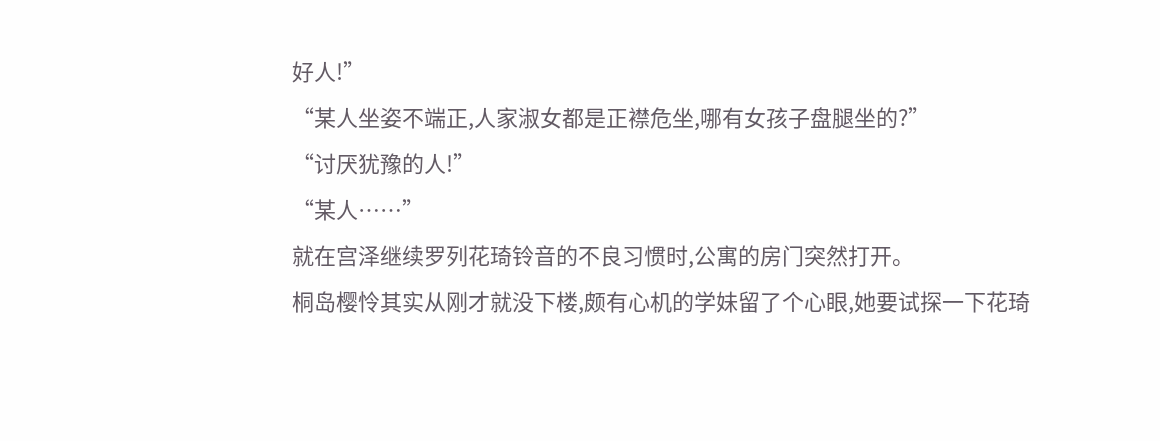好人!”
“某人坐姿不端正,人家淑女都是正襟危坐,哪有女孩子盘腿坐的?”
“讨厌犹豫的人!”
“某人……”
就在宫泽继续罗列花琦铃音的不良习惯时,公寓的房门突然打开。
桐岛樱怜其实从刚才就没下楼,颇有心机的学妹留了个心眼,她要试探一下花琦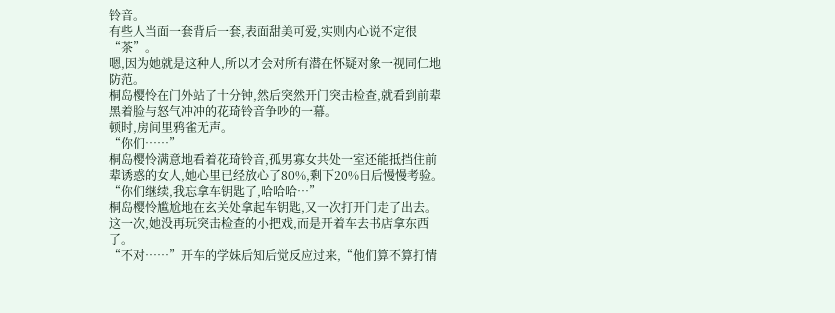铃音。
有些人当面一套背后一套,表面甜美可爱,实则内心说不定很“茶”。
嗯,因为她就是这种人,所以才会对所有潜在怀疑对象一视同仁地防范。
桐岛樱怜在门外站了十分钟,然后突然开门突击检查,就看到前辈黑着脸与怒气冲冲的花琦铃音争吵的一幕。
顿时,房间里鸦雀无声。
“你们……”
桐岛樱怜满意地看着花琦铃音,孤男寡女共处一室还能抵挡住前辈诱惑的女人,她心里已经放心了80%,剩下20%日后慢慢考验。
“你们继续,我忘拿车钥匙了,哈哈哈…”
桐岛樱怜尴尬地在玄关处拿起车钥匙,又一次打开门走了出去。
这一次,她没再玩突击检查的小把戏,而是开着车去书店拿东西了。
“不对……”开车的学妹后知后觉反应过来,“他们算不算打情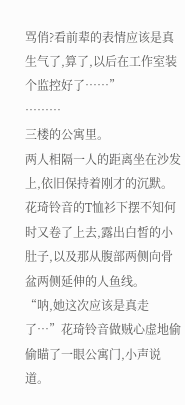骂俏?看前辈的表情应该是真生气了,算了,以后在工作室装个监控好了……”
………
三楼的公寓里。
两人相隔一人的距离坐在沙发上,依旧保持着刚才的沉默。
花琦铃音的T恤衫下摆不知何时又卷了上去,露出白皙的小肚子,以及那从腹部两侧向骨盆两侧延伸的人鱼线。
“呐,她这次应该是真走了…”花琦铃音做贼心虚地偷偷瞄了一眼公寓门,小声说道。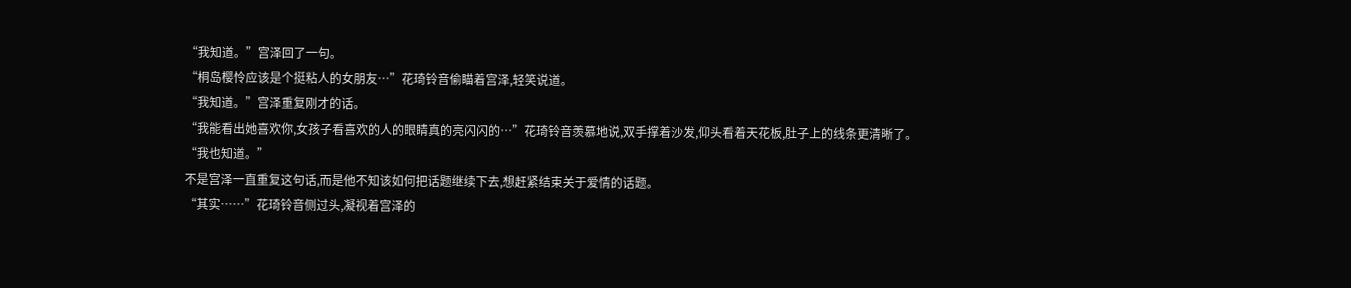“我知道。”宫泽回了一句。
“桐岛樱怜应该是个挺粘人的女朋友…”花琦铃音偷瞄着宫泽,轻笑说道。
“我知道。”宫泽重复刚才的话。
“我能看出她喜欢你,女孩子看喜欢的人的眼睛真的亮闪闪的…”花琦铃音羡慕地说,双手撑着沙发,仰头看着天花板,肚子上的线条更清晰了。
“我也知道。”
不是宫泽一直重复这句话,而是他不知该如何把话题继续下去,想赶紧结束关于爱情的话题。
“其实……”花琦铃音侧过头,凝视着宫泽的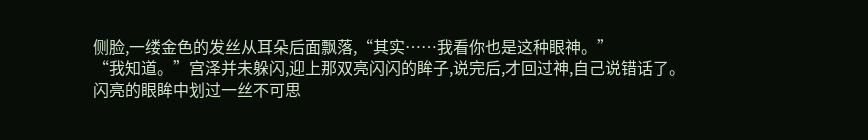侧脸,一缕金色的发丝从耳朵后面飘落,“其实……我看你也是这种眼神。”
“我知道。”宫泽并未躲闪,迎上那双亮闪闪的眸子,说完后,才回过神,自己说错话了。
闪亮的眼眸中划过一丝不可思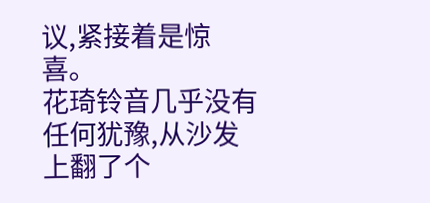议,紧接着是惊喜。
花琦铃音几乎没有任何犹豫,从沙发上翻了个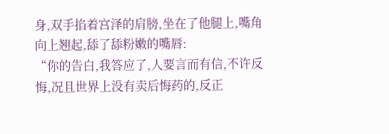身,双手掐着宫泽的肩膀,坐在了他腿上,嘴角向上翘起,舔了舔粉嫩的嘴唇:
“你的告白,我答应了,人要言而有信,不许反悔,况且世界上没有卖后悔药的,反正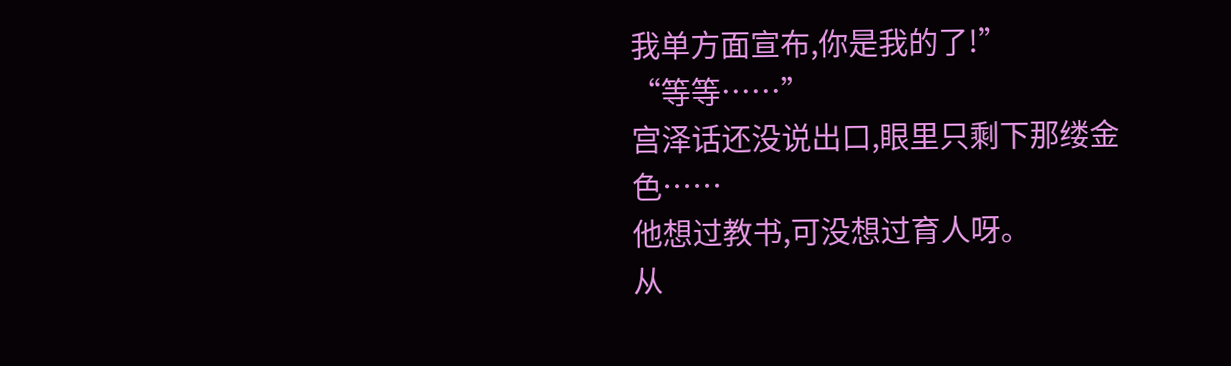我单方面宣布,你是我的了!”
“等等……”
宫泽话还没说出口,眼里只剩下那缕金色……
他想过教书,可没想过育人呀。
从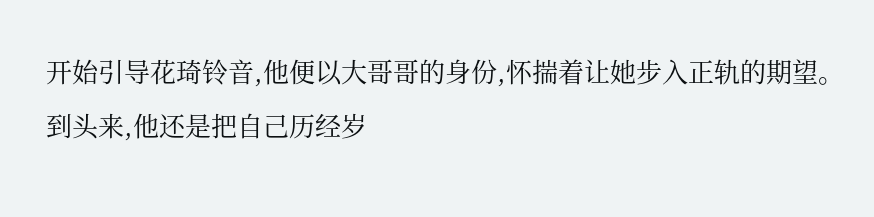开始引导花琦铃音,他便以大哥哥的身份,怀揣着让她步入正轨的期望。
到头来,他还是把自己历经岁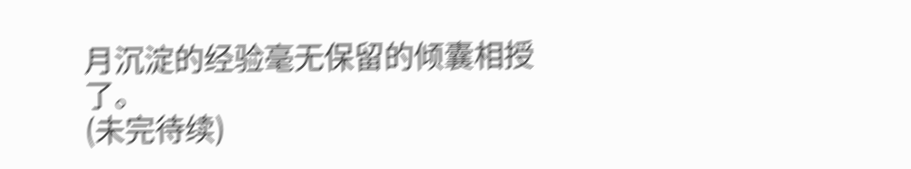月沉淀的经验毫无保留的倾囊相授了。
(未完待续)